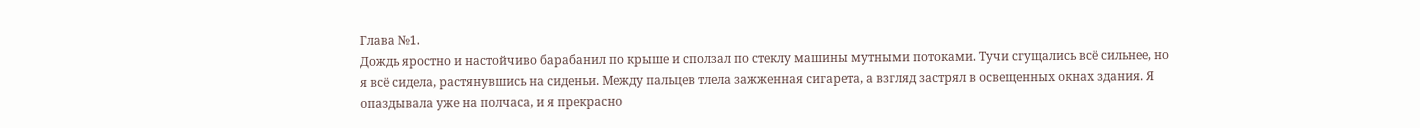Глава №1.
Дождь яростно и настойчиво барабанил по крыше и сползал по стеклу машины мутными потоками. Тучи сгущались всё сильнее, но я всё сидела, растянувшись на сиденьи. Между пальцев тлела зажженная сигарета, а взгляд застрял в освещенных окнах здания. Я опаздывала уже на полчаса, и я прекрасно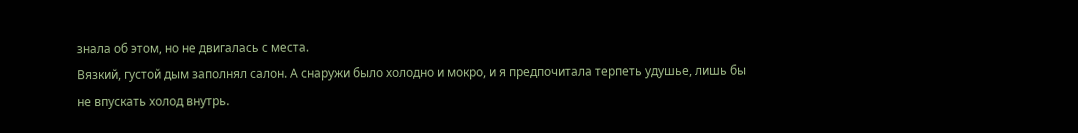знала об этом, но не двигалась с места.
Вязкий, густой дым заполнял салон. А снаружи было холодно и мокро, и я предпочитала терпеть удушье, лишь бы не впускать холод внутрь.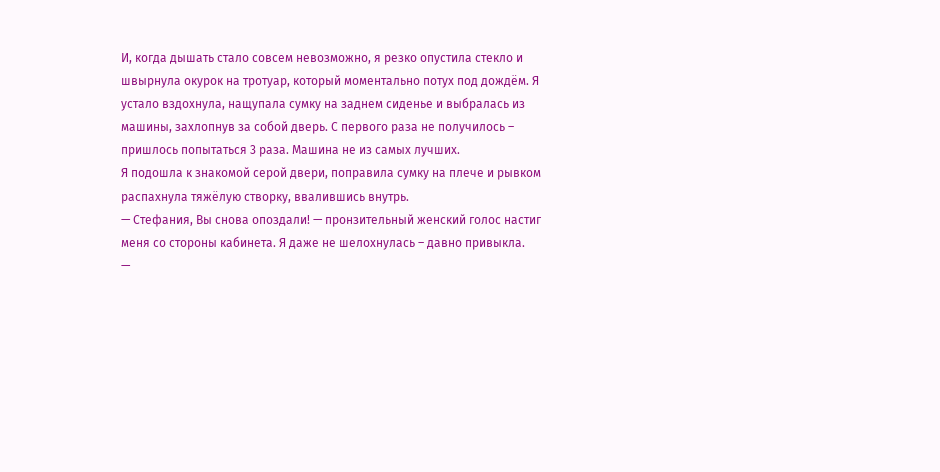И, когда дышать стало совсем невозможно, я резко опустила стекло и швырнула окурок на тротуар, который моментально потух под дождём. Я устало вздохнула, нащупала сумку на заднем сиденье и выбралась из машины, захлопнув за собой дверь. С первого раза не получилось – пришлось попытаться 3 раза. Машина не из самых лучших.
Я подошла к знакомой серой двери, поправила сумку на плече и рывком распахнула тяжёлую створку, ввалившись внутрь.
— Стефания, Вы снова опоздали! — пронзительный женский голос настиг меня со стороны кабинета. Я даже не шелохнулась – давно привыкла.
—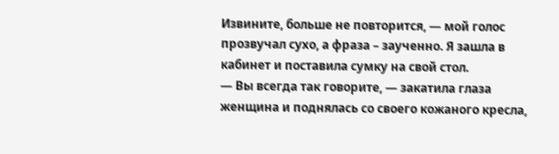Извините, больше не повторится, — мой голос прозвучал сухо, а фраза – заученно. Я зашла в кабинет и поставила сумку на свой стол.
— Вы всегда так говорите, — закатила глаза женщина и поднялась со своего кожаного кресла,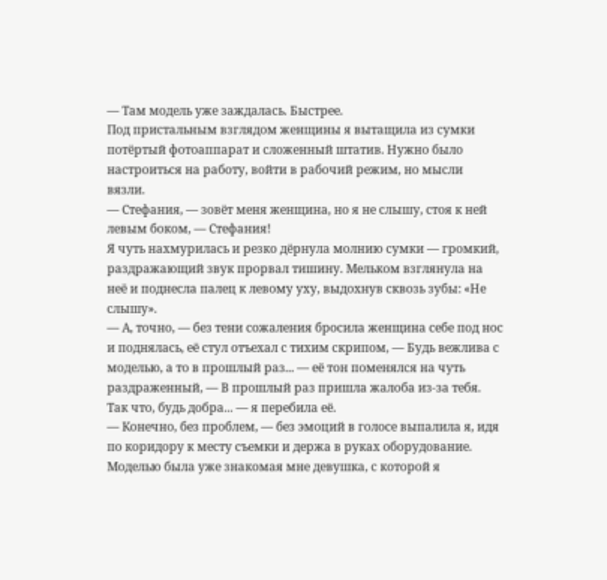— Там модель уже заждалась. Быстрее.
Под пристальным взглядом женщины я вытащила из сумки потёртый фотоаппарат и сложенный штатив. Нужно было настроиться на работу, войти в рабочий режим, но мысли вязли.
— Стефания, — зовёт меня женщина, но я не слышу, стоя к ней левым боком, — Стефания!
Я чуть нахмурилась и резко дёрнула молнию сумки — громкий, раздражающий звук прорвал тишину. Мельком взглянула на неё и поднесла палец к левому уху, выдохнув сквозь зубы: «Не слышу».
— А, точно, — без тени сожаления бросила женщина себе под нос и поднялась, её стул отъехал с тихим скрипом, — Будь вежлива с моделью, а то в прошлый раз... — её тон поменялся на чуть раздраженный, — В прошлый раз пришла жалоба из-за тебя. Так что, будь добра... — я перебила её.
— Конечно, без проблем, — без эмоций в голосе выпалила я, идя по коридору к месту съемки и держа в руках оборудование.
Моделью была уже знакомая мне девушка, с которой я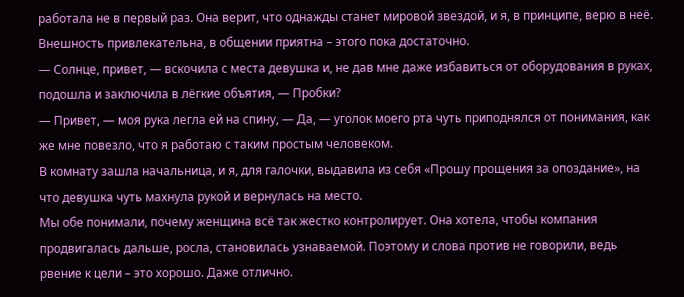работала не в первый раз. Она верит, что однажды станет мировой звездой, и я, в принципе, верю в неё. Внешность привлекательна, в общении приятна – этого пока достаточно.
— Солнце, привет, — вскочила с места девушка и, не дав мне даже избавиться от оборудования в руках, подошла и заключила в лёгкие объятия, — Пробки?
— Привет, — моя рука легла ей на спину, — Да, — уголок моего рта чуть приподнялся от понимания, как же мне повезло, что я работаю с таким простым человеком.
В комнату зашла начальница, и я, для галочки, выдавила из себя «Прошу прощения за опоздание», на что девушка чуть махнула рукой и вернулась на место.
Мы обе понимали, почему женщина всё так жестко контролирует. Она хотела, чтобы компания продвигалась дальше, росла, становилась узнаваемой. Поэтому и слова против не говорили, ведь рвение к цели – это хорошо. Даже отлично.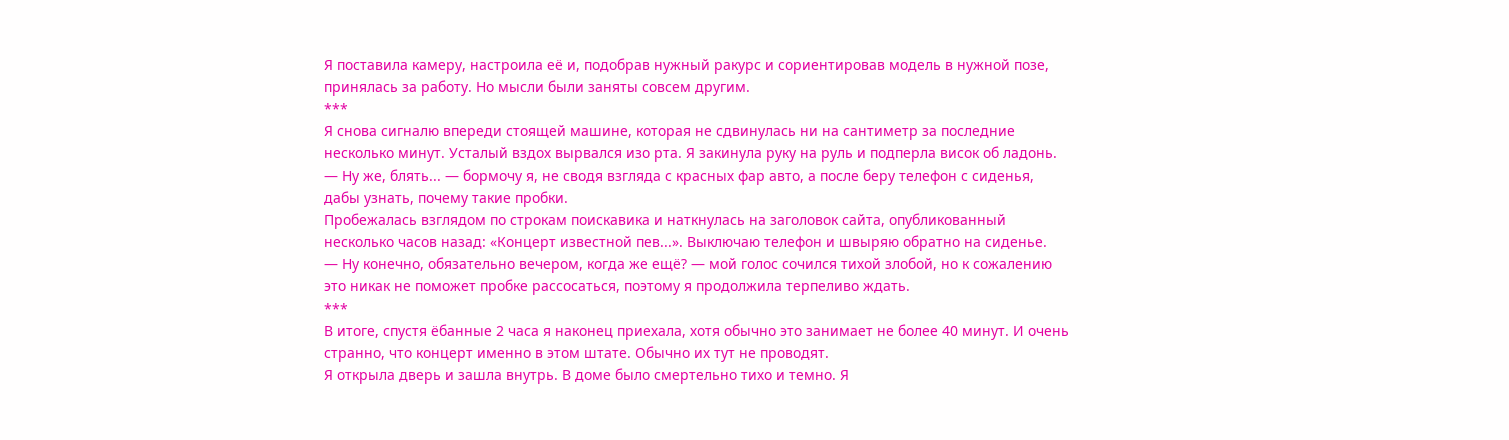Я поставила камеру, настроила её и, подобрав нужный ракурс и сориентировав модель в нужной позе, принялась за работу. Но мысли были заняты совсем другим.
***
Я снова сигналю впереди стоящей машине, которая не сдвинулась ни на сантиметр за последние несколько минут. Усталый вздох вырвался изо рта. Я закинула руку на руль и подперла висок об ладонь.
— Ну же, блять... — бормочу я, не сводя взгляда с красных фар авто, а после беру телефон с сиденья, дабы узнать, почему такие пробки.
Пробежалась взглядом по строкам поискавика и наткнулась на заголовок сайта, опубликованный несколько часов назад: «Концерт известной пев...». Выключаю телефон и швыряю обратно на сиденье.
— Ну конечно, обязательно вечером, когда же ещё? — мой голос сочился тихой злобой, но к сожалению это никак не поможет пробке рассосаться, поэтому я продолжила терпеливо ждать.
***
В итоге, спустя ёбанные 2 часа я наконец приехала, хотя обычно это занимает не более 40 минут. И очень странно, что концерт именно в этом штате. Обычно их тут не проводят.
Я открыла дверь и зашла внутрь. В доме было смертельно тихо и темно. Я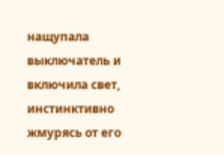нащупала выключатель и включила свет, инстинктивно жмурясь от его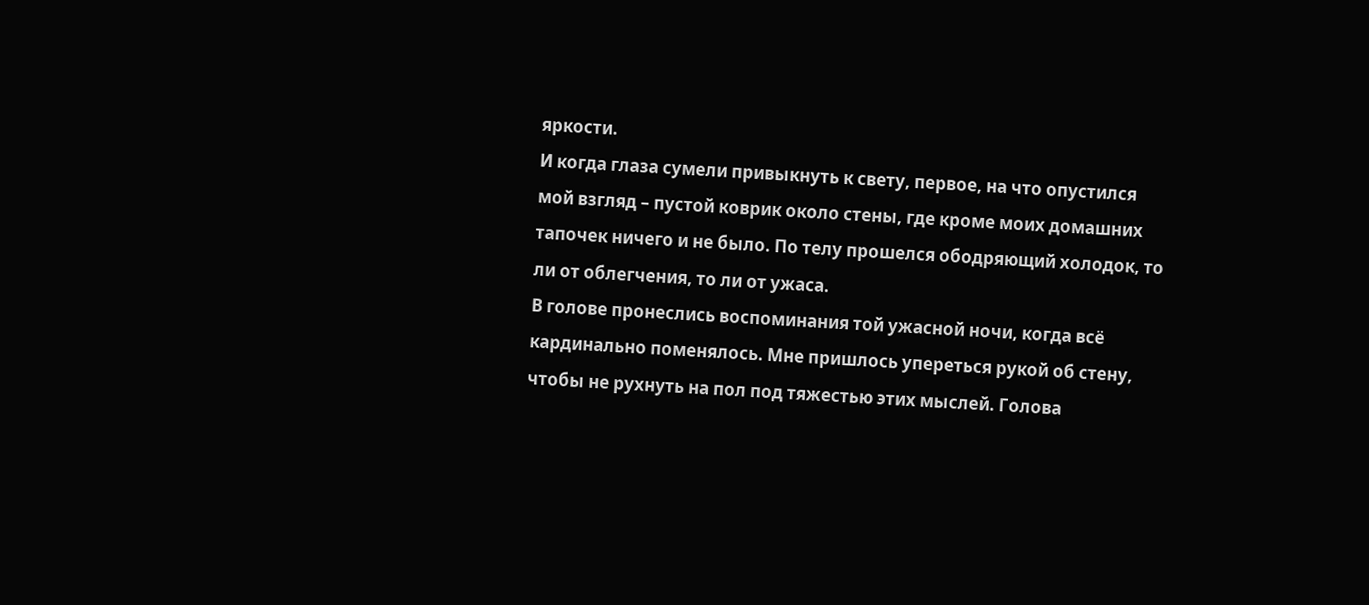яркости.
И когда глаза сумели привыкнуть к свету, первое, на что опустился мой взгляд – пустой коврик около стены, где кроме моих домашних тапочек ничего и не было. По телу прошелся ободряющий холодок, то ли от облегчения, то ли от ужаса.
В голове пронеслись воспоминания той ужасной ночи, когда всё кардинально поменялось. Мне пришлось упереться рукой об стену, чтобы не рухнуть на пол под тяжестью этих мыслей. Голова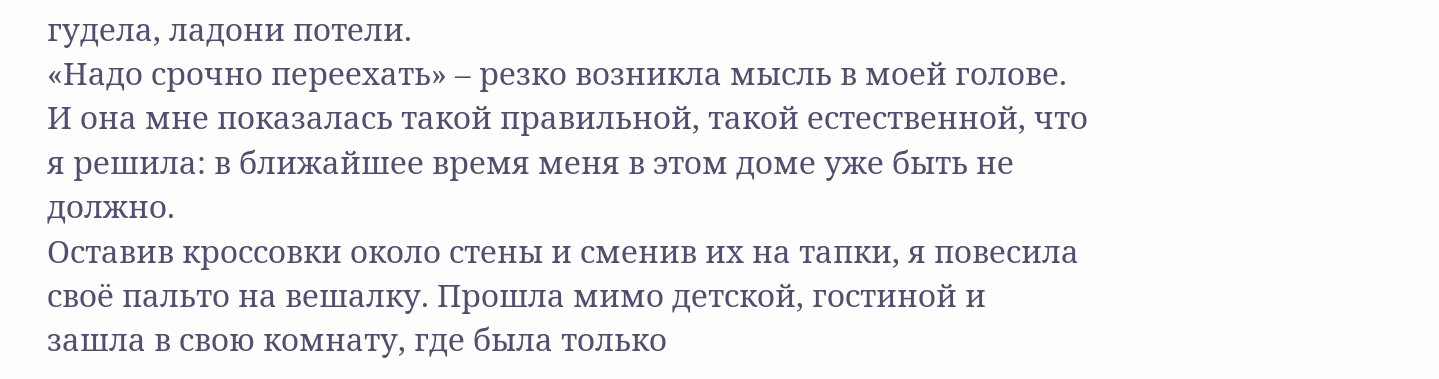гудела, ладони потели.
«Надо срочно переехать» – резко возникла мысль в моей голове. И она мне показалась такой правильной, такой естественной, что я решила: в ближайшее время меня в этом доме уже быть не должно.
Оставив кроссовки около стены и сменив их на тапки, я повесила своё пальто на вешалку. Прошла мимо детской, гостиной и зашла в свою комнату, где была только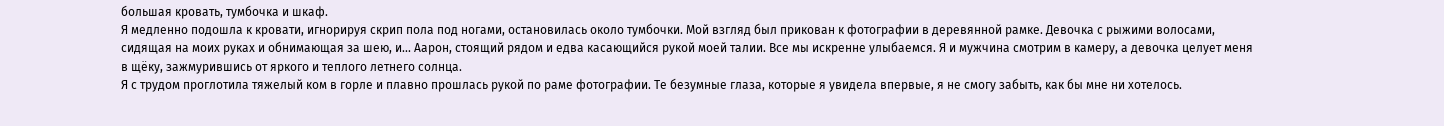большая кровать, тумбочка и шкаф.
Я медленно подошла к кровати, игнорируя скрип пола под ногами, остановилась около тумбочки. Мой взгляд был прикован к фотографии в деревянной рамке. Девочка с рыжими волосами, сидящая на моих руках и обнимающая за шею, и... Аарон, стоящий рядом и едва касающийся рукой моей талии. Все мы искренне улыбаемся. Я и мужчина смотрим в камеру, а девочка целует меня в щёку, зажмурившись от яркого и теплого летнего солнца.
Я с трудом проглотила тяжелый ком в горле и плавно прошлась рукой по раме фотографии. Те безумные глаза, которые я увидела впервые, я не смогу забыть, как бы мне ни хотелось.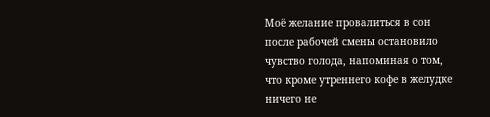Моё желание провалиться в сон после рабочей смены остановило чувство голода, напоминая о том, что кроме утреннего кофе в желудке ничего не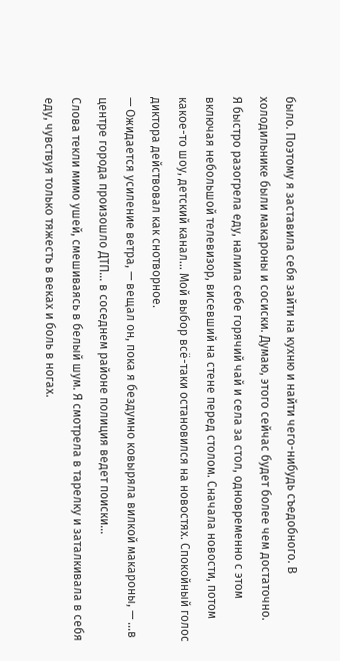было. Поэтому я заставила себя зайти на кухню и найти чего-нибудь съедобного. В холодильнике были макароны и сосиски. Думаю, этого сейчас будет более чем достаточно.
Я быстро разогрела еду, налила себе горячий чай и села за стол, одновременно с этом включая небольшой телевизор, висевший на стене перед столом. Сначала новости, потом какое-то шоу, детский канал... Мой выбор всё-таки остановился на новостях. Спокойный голос диктора действовал как снотворное.
— Ожидается усиление ветра, — вещал он, пока я бездумно ковыряла вилкой макароны, — ...в центре города произошло ДТП... в соседнем районе полиция ведет поиски...
Слова текли мимо ушей, смешиваясь в белый шум. Я смотрела в тарелку и заталкивала в себя еду, чувствуя только тяжесть в веках и боль в ногах.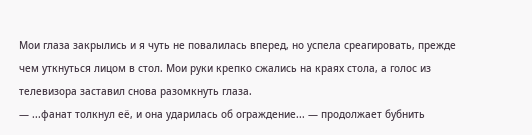Мои глаза закрылись и я чуть не повалилась вперед, но успела среагировать, прежде чем уткнуться лицом в стол. Мои руки крепко сжались на краях стола, а голос из телевизора заставил снова разомкнуть глаза.
— ...фанат толкнул её, и она ударилась об ограждение... — продолжает бубнить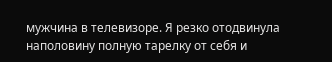мужчина в телевизоре. Я резко отодвинула наполовину полную тарелку от себя и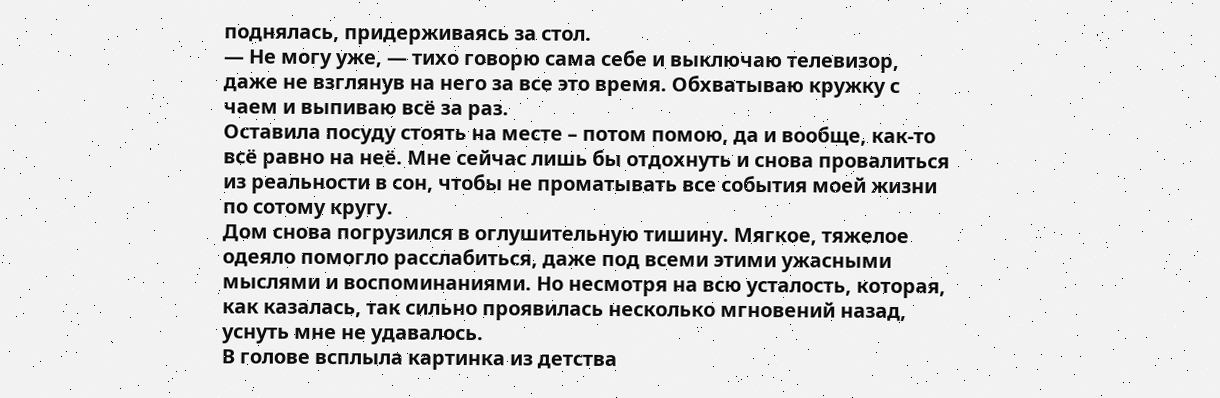поднялась, придерживаясь за стол.
— Не могу уже, — тихо говорю сама себе и выключаю телевизор, даже не взглянув на него за все это время. Обхватываю кружку с чаем и выпиваю всё за раз.
Оставила посуду стоять на месте – потом помою, да и вообще, как-то всё равно на неё. Мне сейчас лишь бы отдохнуть и снова провалиться из реальности в сон, чтобы не проматывать все события моей жизни по сотому кругу.
Дом снова погрузился в оглушительную тишину. Мягкое, тяжелое одеяло помогло расслабиться, даже под всеми этими ужасными мыслями и воспоминаниями. Но несмотря на всю усталость, которая, как казалась, так сильно проявилась несколько мгновений назад, уснуть мне не удавалось.
В голове всплыла картинка из детства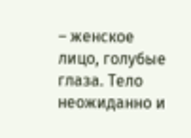– женское лицо, голубые глаза. Тело неожиданно и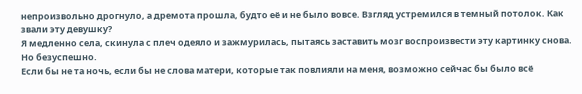непроизвольно дрогнуло, а дремота прошла, будто её и не было вовсе. Взгляд устремился в темный потолок. Как звали эту девушку?
Я медленно села, скинула с плеч одеяло и зажмурилась, пытаясь заставить мозг воспроизвести эту картинку снова. Но безуспешно.
Если бы не та ночь, если бы не слова матери, которые так повлияли на меня, возможно сейчас бы было всё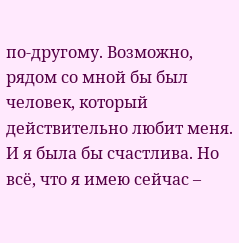по-другому. Возможно, рядом со мной бы был человек, который действительно любит меня. И я была бы счастлива. Но всё, что я имею сейчас –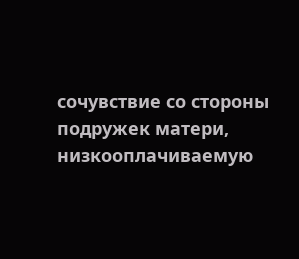сочувствие со стороны подружек матери, низкооплачиваемую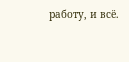работу, и всё.